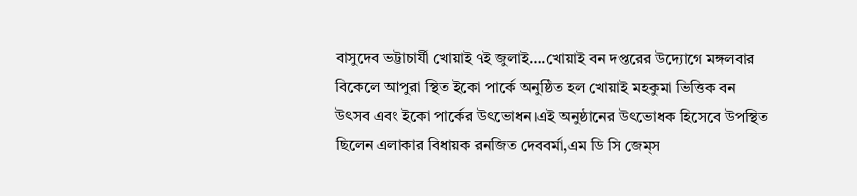বাসুদেব ভট্টাচার্যী খোয়াই ৭ই জুলাই….খোয়াই বন দপ্তরের উদ্যোগে মঙ্গলবার বিকেলে আপুরা স্থিত ইকো পার্কে অনুষ্ঠিত হল খোয়াই মহকুমা ভিত্তিক বন উৎসব এবং ইকো পার্কের উৎভোধন।এই অনুষ্ঠানের উৎভোধক হিসেবে উপস্থিত ছিলেন এলাকার বিধায়ক রনজিত দেববর্মা,এম ডি সি জেম্স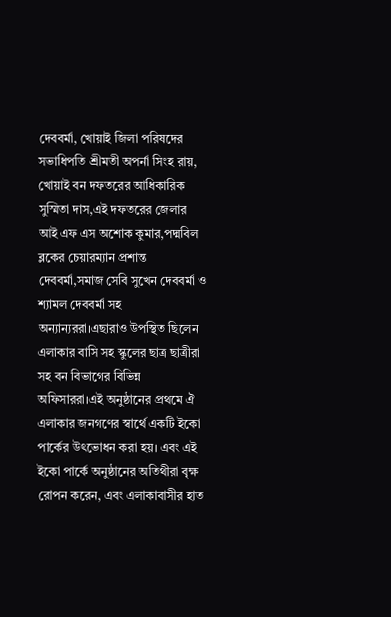দেববর্মা, খোয়াই জিলা পরিষদের সভাধিপতি শ্রীমতী অপর্না সিংহ রায়, খোয়াই বন দফতরের আধিকারিক সুস্মিতা দাস,এই দফতরের জেলার আই এফ এস অশোক কুমার,পদ্মবিল ব্লকের চেয়ারম্যান প্রশান্ত দেববর্মা,সমাজ সেবি সুখেন দেববর্মা ও শ্যামল দেববর্মা সহ অন্যান্যররা।এছারাও উপস্থিত ছিলেন এলাকার বাসি সহ স্কুলের ছাত্র ছাত্রীরা সহ বন বিভাগের বিভিন্ন অফিসাররা।এই অনুষ্ঠানের প্রথমে ঐ এলাকার জনগণের স্বার্থে একটি ইকো পার্কের উৎভোধন করা হয়। এবং এই ইকো পার্কে অনুষ্ঠানের অতিথীরা বৃক্ষ রোপন করেন, এবং এলাকাবাসীর হাত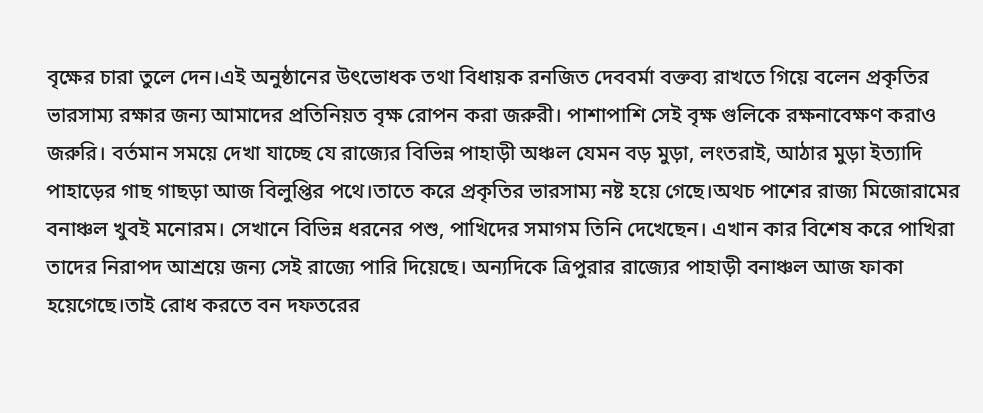বৃক্ষের চারা তুলে দেন।এই অনুষ্ঠানের উৎভোধক তথা বিধায়ক রনজিত দেববর্মা বক্তব্য রাখতে গিয়ে বলেন প্রকৃতির ভারসাম্য রক্ষার জন্য আমাদের প্রতিনিয়ত বৃক্ষ রোপন করা জরুরী। পাশাপাশি সেই বৃক্ষ গুলিকে রক্ষনাবেক্ষণ করাও জরুরি। বর্তমান সময়ে দেখা যাচ্ছে যে রাজ্যের বিভিন্ন পাহাড়ী অঞ্চল যেমন বড় মুড়া, লংতরাই, আঠার মুড়া ইত্যাদি পাহাড়ের গাছ গাছড়া আজ বিলুপ্তির পথে।তাতে করে প্রকৃতির ভারসাম্য নষ্ট হয়ে গেছে।অথচ পাশের রাজ্য মিজোরামের বনাঞ্চল খুবই মনোরম। সেখানে বিভিন্ন ধরনের পশু, পাখিদের সমাগম তিনি দেখেছেন। এখান কার বিশেষ করে পাখিরা তাদের নিরাপদ আশ্রয়ে জন্য সেই রাজ্যে পারি দিয়েছে। অন্যদিকে ত্রিপুরার রাজ্যের পাহাড়ী বনাঞ্চল আজ ফাকা হয়েগেছে।তাই রোধ করতে বন দফতরের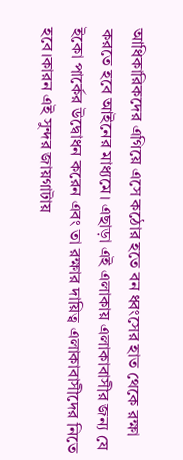আধিকারিকদের এগিয়ে এসে কঠোর হতে বন ধ্বংসের হাত থেকে রক্ষা করতে হবে আইনের মাধ্যমে। এছাড়া এই এলাকায় এলাকাবাসীর জন্য যে ইকো পার্কের উদ্বোধন করেন এবং তা রক্ষার দায়িত্ব এলাকাবাসীদের নিতে হবে।কারন এই সুন্দর জায়গাটায়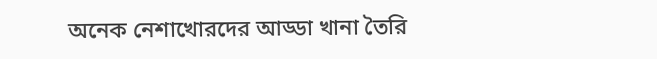অনেক নেশাখোরদের আড্ডা খানা তৈরি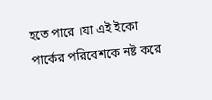হতে পারে ।যা এই ইকো পার্কের পরিবেশকে নষ্ট করে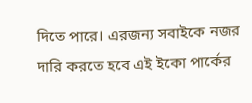দিতে পারে। এরজন্য সবাইকে নজর দারি করতে হবে এই ইকো পার্কের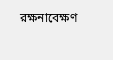রক্ষনাবেক্ষণ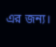এর জন্য।